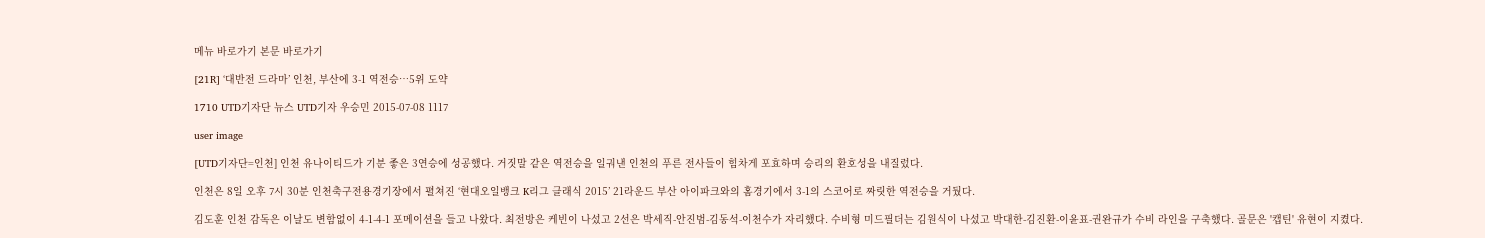메뉴 바로가기 본문 바로가기

[21R] ‘대반전 드라마’ 인천, 부산에 3-1 역전승…5위 도약

1710 UTD기자단 뉴스 UTD기자 우승민 2015-07-08 1117

user image

[UTD기자단=인천] 인천 유나이티드가 기분 좋은 3연승에 성공했다. 거짓말 같은 역전승을 일궈낸 인천의 푸른 전사들이 힘차게 포효하며 승리의 환호성을 내질렀다.

인천은 8일 오후 7시 30분 인천축구전용경기장에서 펼쳐진 ‘현대오일뱅크 K리그 클래식 2015’ 21라운드 부산 아이파크와의 홈경기에서 3-1의 스코어로 짜릿한 역전승을 거뒀다.

김도훈 인천 감독은 이날도 변함없이 4-1-4-1 포메이션을 들고 나왔다. 최전방은 케빈이 나섰고 2선은 박세직-안진범-김동석-이천수가 자리했다. 수비형 미드필더는 김원식이 나섰고 박대한-김진환-이윤표-권완규가 수비 라인을 구축했다. 골문은 '캡틴' 유현이 지켰다.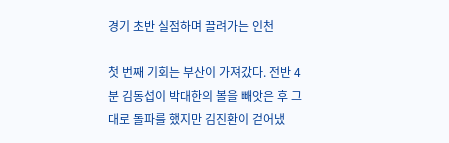경기 초반 실점하며 끌려가는 인천

첫 번째 기회는 부산이 가져갔다. 전반 4분 김동섭이 박대한의 볼을 빼앗은 후 그대로 돌파를 했지만 김진환이 걷어냈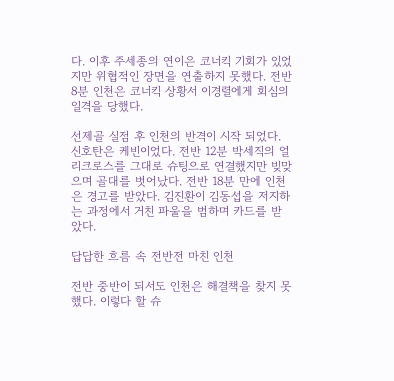다. 이후 주세종의 연이은 코너킥 기회가 있었지만 위협적인 장면을 연출하지 못했다. 전반 8분 인천은 코너킥 상황서 이경렬에게 회심의 일격을 당했다.

선제골 실점 후 인천의 반격이 시작 되었다. 신호탄은 케빈이었다. 전반 12분 박세직의 얼리크로스를 그대로 슈팅으로 연결했지만 빚맞으며 골대를 벗어났다. 전반 18분 만에 인천은 경고를 받았다. 김진환이 김동섭을 저지하는 과정에서 거친 파울을 범하며 카드를 받았다.

답답한 흐름 속 전반전 마친 인천

전반 중반이 되서도 인천은 해결책을 찾지 못했다. 이렇다 할 슈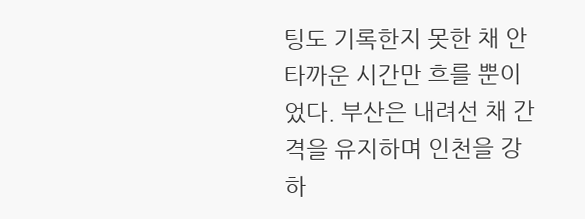팅도 기록한지 못한 채 안타까운 시간만 흐를 뿐이었다. 부산은 내려선 채 간격을 유지하며 인천을 강하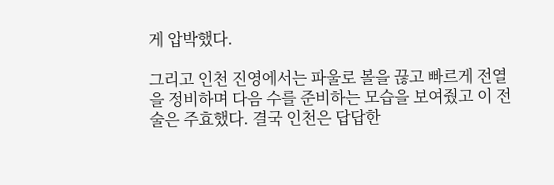게 압박했다.

그리고 인천 진영에서는 파울로 볼을 끊고 빠르게 전열을 정비하며 다음 수를 준비하는 모습을 보여줬고 이 전술은 주효했다. 결국 인천은 답답한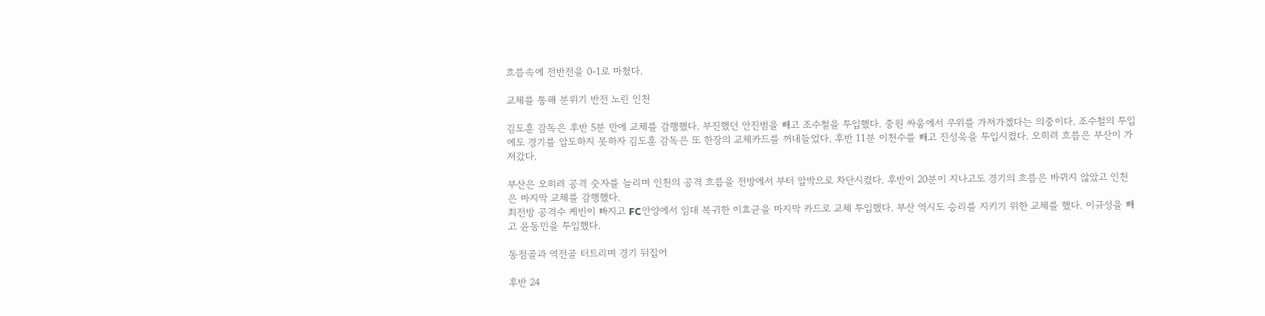흐름속에 전반전을 0-1로 마쳤다.

교체를 통해 분위기 반전 노린 인천

김도훈 감독은 후반 5분 만에 교체를 감행했다. 부진했던 안진범을 빼고 조수철을 투입했다. 중원 싸움에서 우위를 가져가겠다는 의중이다. 조수철의 투입에도 경기를 압도하지 못하자 김도훈 감독은 또 한장의 교체카드를 꺼내들었다. 후반 11분 이천수를 빼고 진성욱을 투입시켰다. 오히려 흐름은 부산이 가져갔다.

부산은 오히려 공격 숫자를 늘리며 인천의 공격 흐름을 전방에서 부터 압박으로 차단시켰다. 후반이 20분이 지나고도 경기의 흐름은 바뀌지 않았고 인천은 마지막 교체를 감행했다.
최전방 공격수 케빈이 빠지고 FC안양에서 임대 복귀한 이효균을 마지막 카드로 교체 투입했다. 부산 역시도 승리를 지키기 위한 교체를 했다. 이규성을 빼고 윤동민을 투입했다.

동점골과 역전골 터트리며 경기 뒤집어

후반 24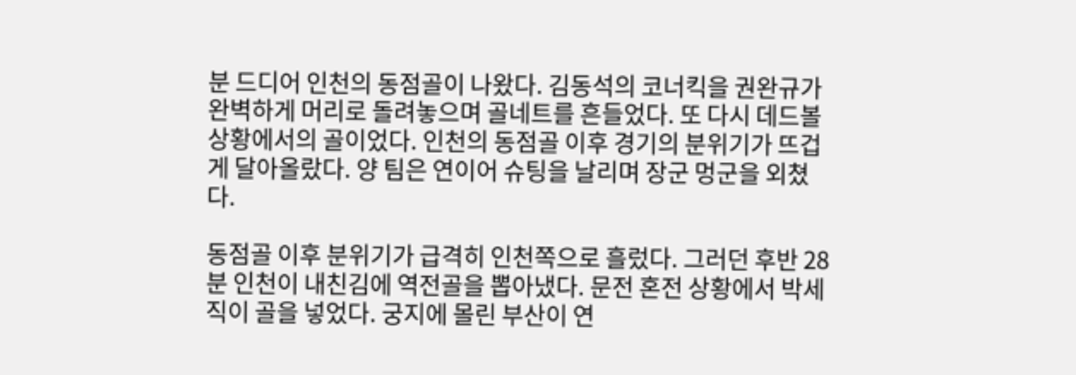분 드디어 인천의 동점골이 나왔다. 김동석의 코너킥을 권완규가 완벽하게 머리로 돌려놓으며 골네트를 흔들었다. 또 다시 데드볼 상황에서의 골이었다. 인천의 동점골 이후 경기의 분위기가 뜨겁게 달아올랐다. 양 팀은 연이어 슈팅을 날리며 장군 멍군을 외쳤다.

동점골 이후 분위기가 급격히 인천쪽으로 흘렀다. 그러던 후반 28분 인천이 내친김에 역전골을 뽑아냈다. 문전 혼전 상황에서 박세직이 골을 넣었다. 궁지에 몰린 부산이 연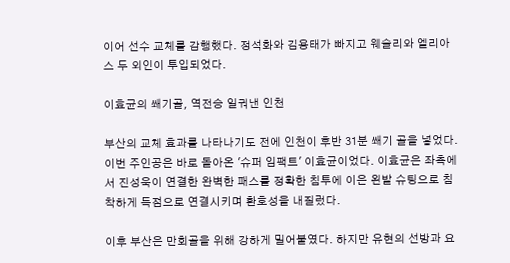이어 선수 교체를 감행했다. 정석화와 김용태가 빠지고 웨슬리와 엘리아스 두 외인이 투입되었다.

이효균의 쐐기골, 역전승 일궈낸 인천

부산의 교체 효과를 나타나기도 전에 인천이 후반 31분 쐐기 골을 넣었다. 이번 주인공은 바로 돌아온 '슈퍼 임팩트' 이효균이었다. 이효균은 좌측에서 진성욱이 연결한 완벽한 패스를 정확한 침투에 이은 왼발 슈팅으로 침착하게 득점으로 연결시키며 환호성을 내질렀다.

이후 부산은 만회골을 위해 강하게 밀어붙였다. 하지만 유현의 선방과 요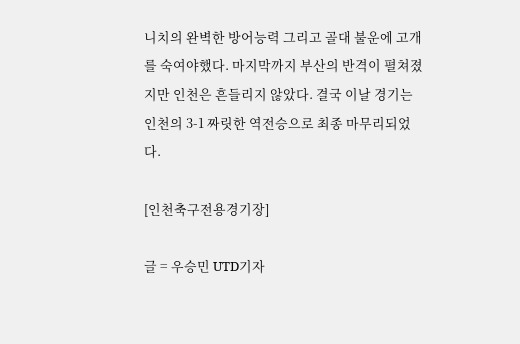니치의 완벽한 방어능력 그리고 골대 불운에 고개를 숙여야했다. 마지막까지 부산의 반격이 펼쳐졌지만 인천은 흔들리지 않았다. 결국 이날 경기는 인천의 3-1 짜릿한 역전승으로 최종 마무리되었다.

[인천축구전용경기장]

글 = 우승민 UTD기자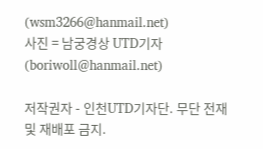(wsm3266@hanmail.net)
사진 = 남궁경상 UTD기자 (boriwoll@hanmail.net)

저작권자 - 인천UTD기자단. 무단 전재 및 재배포 금지.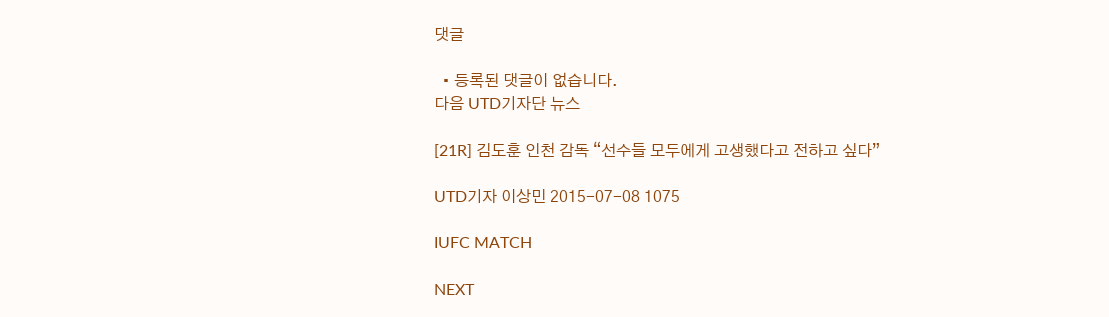댓글

  • 등록된 댓글이 없습니다.
다음 UTD기자단 뉴스

[21R] 김도훈 인천 감독 “선수들 모두에게 고생했다고 전하고 싶다”

UTD기자 이상민 2015-07-08 1075

IUFC MATCH

NEXT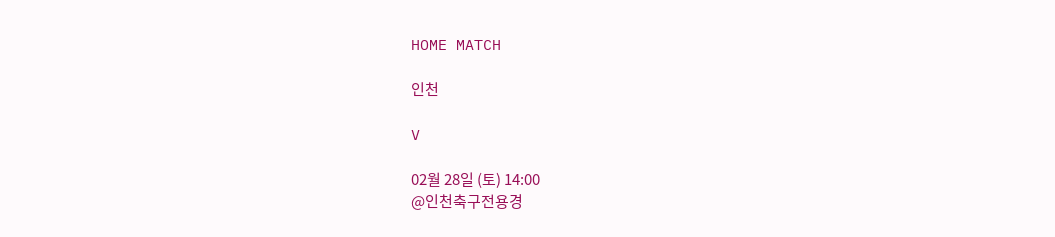HOME MATCH

인천

V

02월 28일 (토) 14:00
@인천축구전용경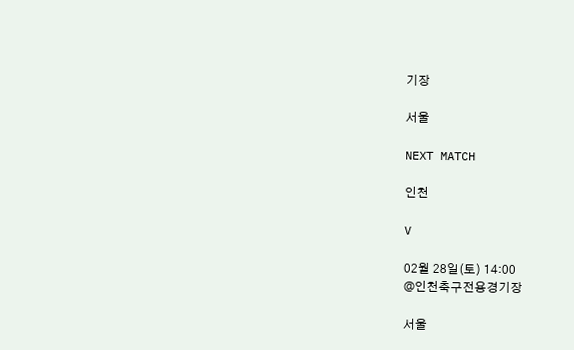기장

서울

NEXT MATCH

인천

V

02월 28일(토) 14:00
@인천축구전용경기장

서울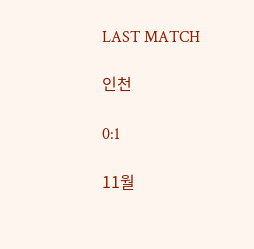LAST MATCH

인천

0:1

11월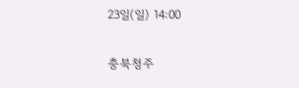23일(일) 14:00

충북청주